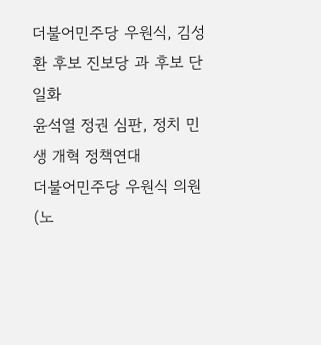더불어민주당 우원식, 김성환 후보 진보당 과 후보 단일화
윤석열 정권 심판, 정치 민생 개혁 정책연대
더불어민주당 우원식 의원(노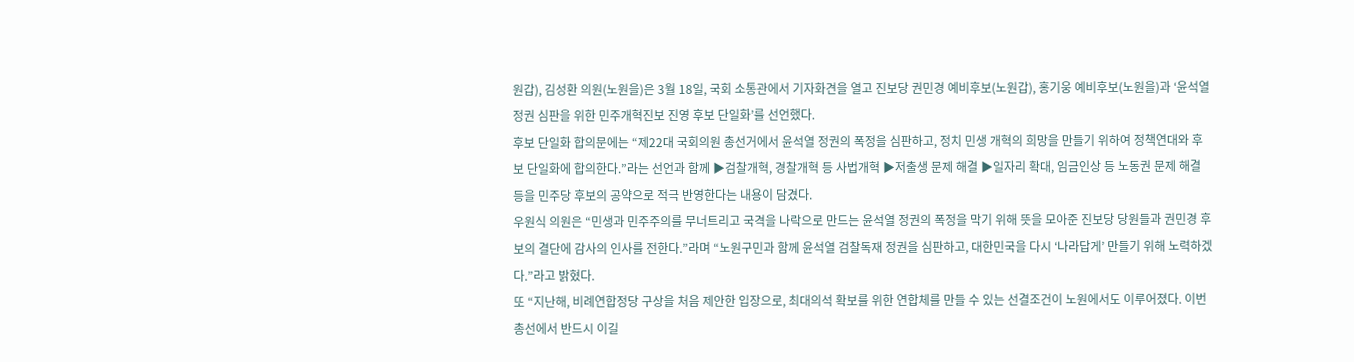원갑), 김성환 의원(노원을)은 3월 18일, 국회 소통관에서 기자화견을 열고 진보당 권민경 예비후보(노원갑), 홍기웅 예비후보(노원을)과 ‘윤석열 정권 심판을 위한 민주개혁진보 진영 후보 단일화’를 선언했다.
후보 단일화 합의문에는 “제22대 국회의원 총선거에서 윤석열 정권의 폭정을 심판하고, 정치 민생 개혁의 희망을 만들기 위하여 정책연대와 후보 단일화에 합의한다.”라는 선언과 함께 ▶검찰개혁, 경찰개혁 등 사법개혁 ▶저출생 문제 해결 ▶일자리 확대, 임금인상 등 노동권 문제 해결 등을 민주당 후보의 공약으로 적극 반영한다는 내용이 담겼다.
우원식 의원은 “민생과 민주주의를 무너트리고 국격을 나락으로 만드는 윤석열 정권의 폭정을 막기 위해 뜻을 모아준 진보당 당원들과 권민경 후보의 결단에 감사의 인사를 전한다.”라며 “노원구민과 함께 윤석열 검찰독재 정권을 심판하고, 대한민국을 다시 ‘나라답게’ 만들기 위해 노력하겠다.”라고 밝혔다.
또 “지난해, 비례연합정당 구상을 처음 제안한 입장으로, 최대의석 확보를 위한 연합체를 만들 수 있는 선결조건이 노원에서도 이루어졌다. 이번 총선에서 반드시 이길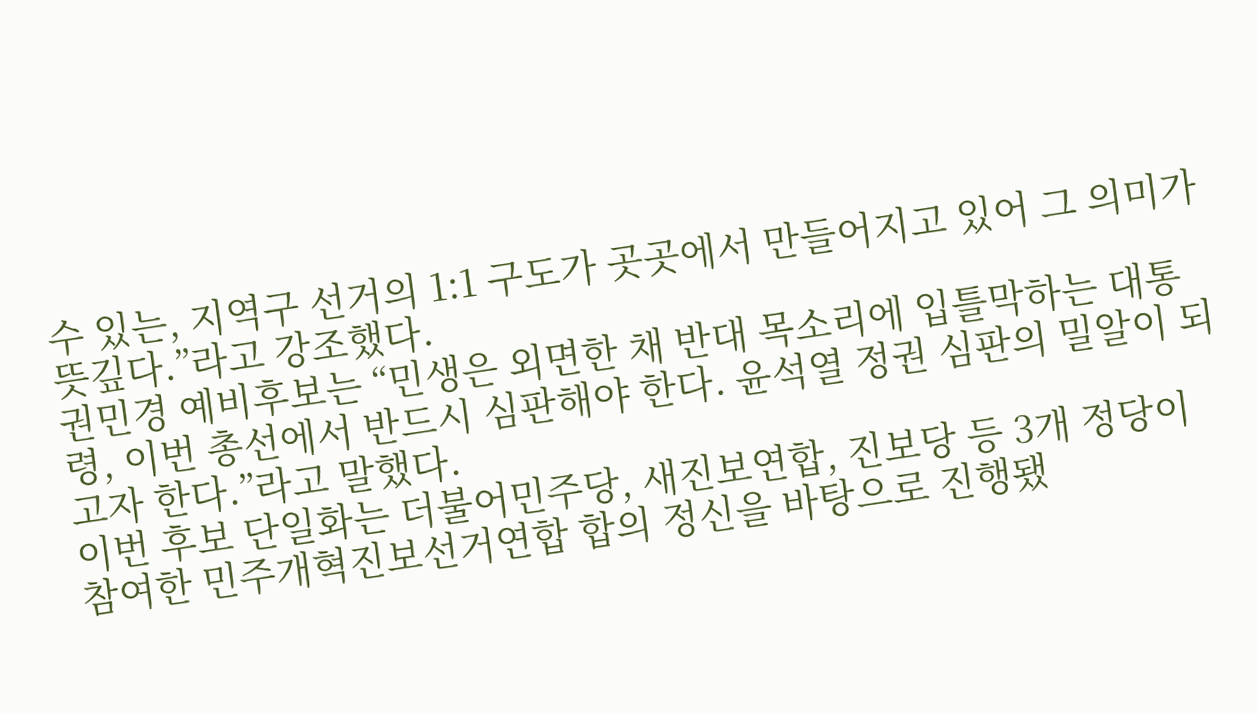수 있는, 지역구 선거의 1:1 구도가 곳곳에서 만들어지고 있어 그 의미가 뜻깊다.”라고 강조했다.
권민경 예비후보는 “민생은 외면한 채 반대 목소리에 입틀막하는 대통령, 이번 총선에서 반드시 심판해야 한다. 윤석열 정권 심판의 밀알이 되고자 한다.”라고 말했다.
이번 후보 단일화는 더불어민주당, 새진보연합, 진보당 등 3개 정당이 참여한 민주개혁진보선거연합 합의 정신을 바탕으로 진행됐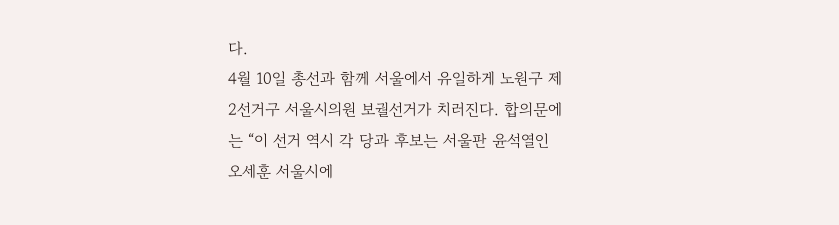다.
4월 10일 총선과 함께 서울에서 유일하게 노원구 제2선거구 서울시의원 보궐선거가 치러진다. 합의문에는 “이 선거 역시 각 당과 후보는 서울판 윤석열인 오세훈 서울시에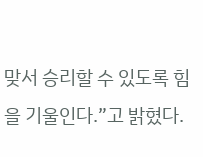맞서 승리할 수 있도록 힘을 기울인다.”고 밝혔다.